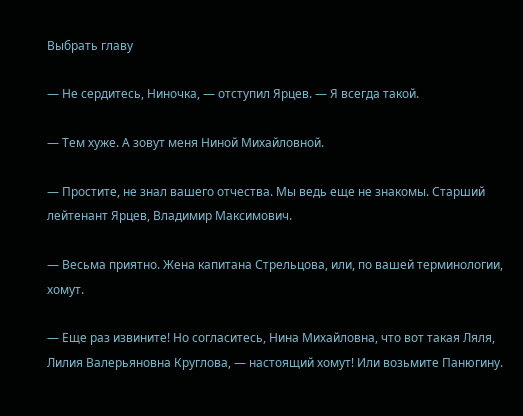Выбрать главу

— Не сердитесь, Ниночка, — отступил Ярцев. — Я всегда такой.

— Тем хуже. А зовут меня Ниной Михайловной.

— Простите, не знал вашего отчества. Мы ведь еще не знакомы. Старший лейтенант Ярцев, Владимир Максимович.

— Весьма приятно. Жена капитана Стрельцова, или, по вашей терминологии, хомут.

— Еще раз извините! Но согласитесь, Нина Михайловна, что вот такая Ляля, Лилия Валерьяновна Круглова, — настоящий хомут! Или возьмите Панюгину.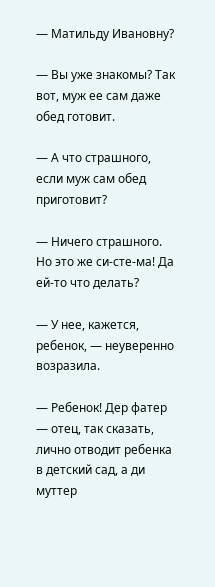— Матильду Ивановну?

— Вы уже знакомы? Так вот, муж ее сам даже обед готовит.

— А что страшного, если муж сам обед приготовит?

— Ничего страшного. Но это же си-сте-ма! Да ей-то что делать?

— У нее, кажется, ребенок, — неуверенно возразила.

— Ребенок! Дер фатер — отец, так сказать, лично отводит ребенка в детский сад, а ди муттер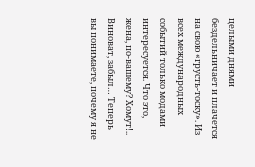целыми днями бездельничает и плачется на свою «грусть-тоску». Из всех международных событий только модами интересуется. Что это, жена, по-вашему? Хомут!.. Виноват, забыл… Теперь вы понимаете, почему я не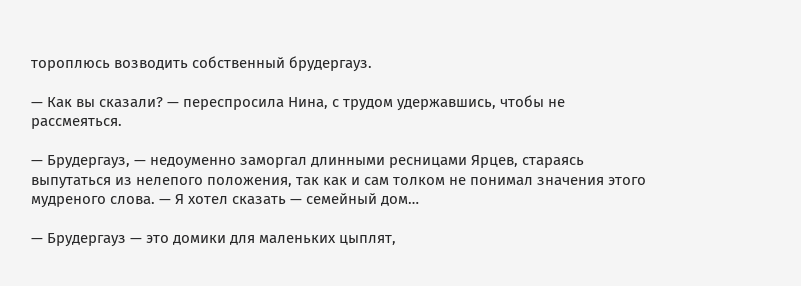тороплюсь возводить собственный брудергауз.

— Как вы сказали? — переспросила Нина, с трудом удержавшись, чтобы не рассмеяться.

— Брудергауз, — недоуменно заморгал длинными ресницами Ярцев, стараясь выпутаться из нелепого положения, так как и сам толком не понимал значения этого мудреного слова. — Я хотел сказать — семейный дом…

— Брудергауз — это домики для маленьких цыплят,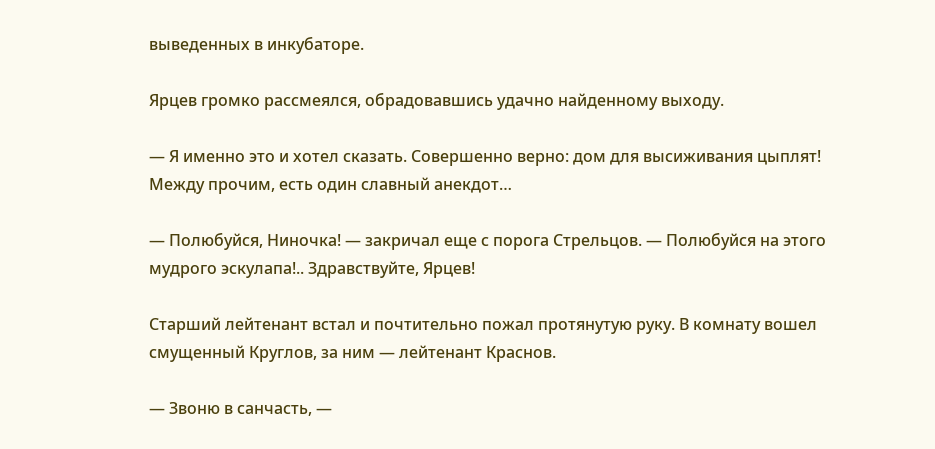выведенных в инкубаторе.

Ярцев громко рассмеялся, обрадовавшись удачно найденному выходу.

— Я именно это и хотел сказать. Совершенно верно: дом для высиживания цыплят! Между прочим, есть один славный анекдот…

— Полюбуйся, Ниночка! — закричал еще с порога Стрельцов. — Полюбуйся на этого мудрого эскулапа!.. Здравствуйте, Ярцев!

Старший лейтенант встал и почтительно пожал протянутую руку. В комнату вошел смущенный Круглов, за ним — лейтенант Краснов.

— Звоню в санчасть, —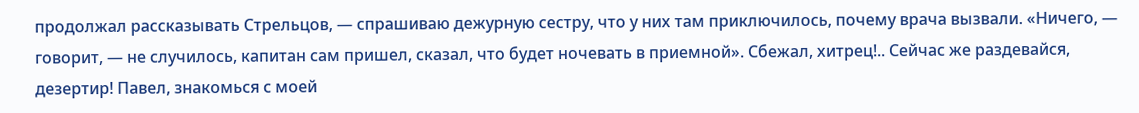продолжал рассказывать Стрельцов, — спрашиваю дежурную сестру, что у них там приключилось, почему врача вызвали. «Ничего, — говорит, — не случилось, капитан сам пришел, сказал, что будет ночевать в приемной». Сбежал, хитрец!.. Сейчас же раздевайся, дезертир! Павел, знакомься с моей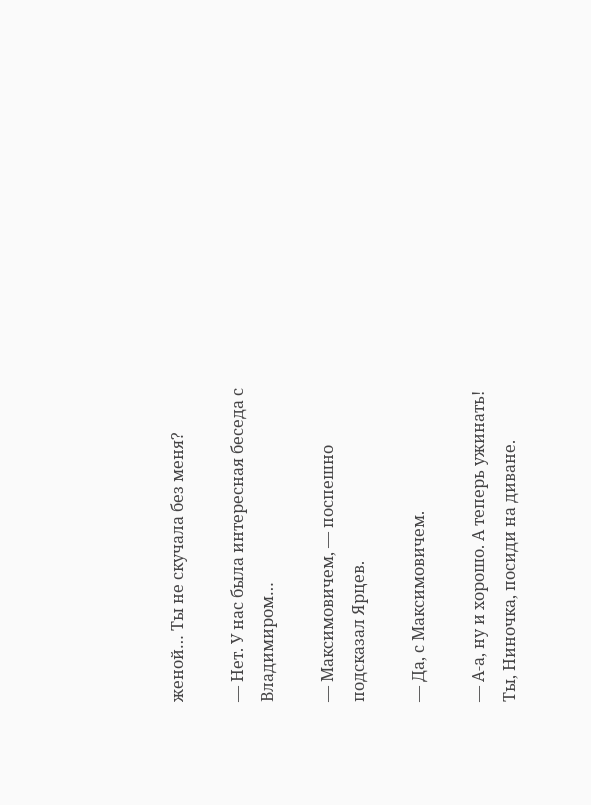женой… Ты не скучала без меня?

— Нет. У нас была интересная беседа с Владимиром…

— Максимовичем, — поспешно подсказал Ярцев.

— Да, с Максимовичем.

— А-а, ну и хорошо. А теперь ужинать! Ты, Ниночка, посиди на диване.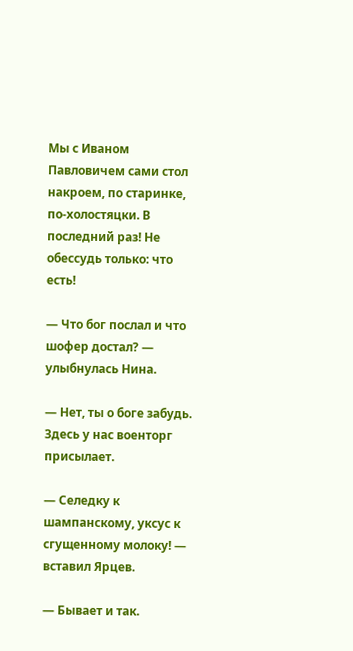Мы с Иваном Павловичем сами стол накроем, по старинке, по-холостяцки. В последний раз! Не обессудь только: что есть!

— Что бог послал и что шофер достал? — улыбнулась Нина.

— Нет, ты о боге забудь. Здесь у нас военторг присылает.

— Селедку к шампанскому, уксус к сгущенному молоку! — вставил Ярцев.

— Бывает и так.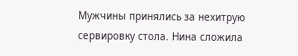Мужчины принялись за нехитрую сервировку стола. Нина сложила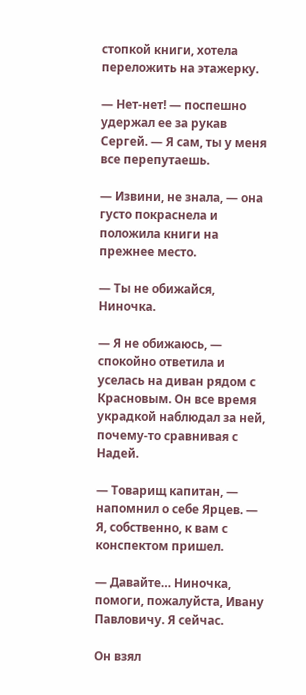стопкой книги, хотела переложить на этажерку.

— Нет-нет! — поспешно удержал ее за рукав Сергей. — Я сам, ты у меня все перепутаешь.

— Извини, не знала, — она густо покраснела и положила книги на прежнее место.

— Ты не обижайся, Ниночка.

— Я не обижаюсь, — спокойно ответила и уселась на диван рядом с Красновым. Он все время украдкой наблюдал за ней, почему-то сравнивая с Надей.

— Товарищ капитан, — напомнил о себе Ярцев. — Я, собственно, к вам с конспектом пришел.

— Давайте… Ниночка, помоги, пожалуйста, Ивану Павловичу. Я сейчас.

Он взял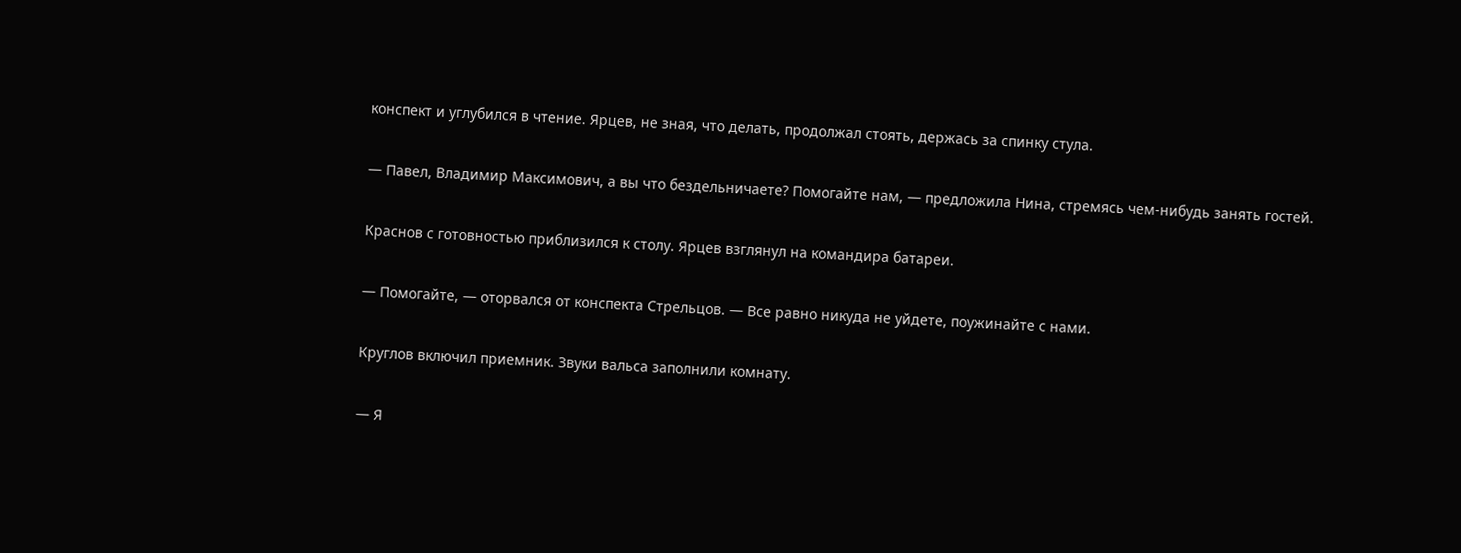конспект и углубился в чтение. Ярцев, не зная, что делать, продолжал стоять, держась за спинку стула.

— Павел, Владимир Максимович, а вы что бездельничаете? Помогайте нам, — предложила Нина, стремясь чем-нибудь занять гостей.

Краснов с готовностью приблизился к столу. Ярцев взглянул на командира батареи.

— Помогайте, — оторвался от конспекта Стрельцов. — Все равно никуда не уйдете, поужинайте с нами.

Круглов включил приемник. Звуки вальса заполнили комнату.

— Я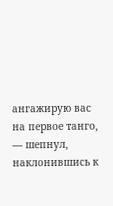ангажирую вас на первое танго, — шепнул, наклонившись к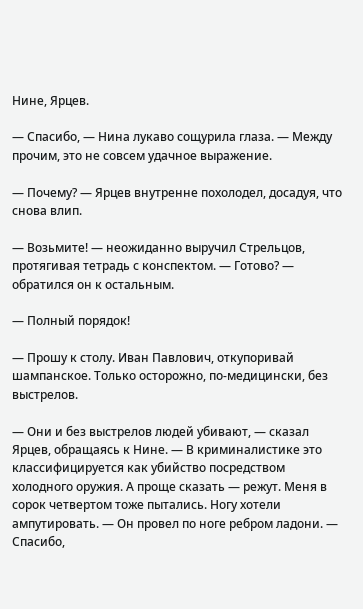Нине, Ярцев.

— Спасибо, — Нина лукаво сощурила глаза. — Между прочим, это не совсем удачное выражение.

— Почему? — Ярцев внутренне похолодел, досадуя, что снова влип.

— Возьмите! — неожиданно выручил Стрельцов, протягивая тетрадь с конспектом. — Готово? — обратился он к остальным.

— Полный порядок!

— Прошу к столу. Иван Павлович, откупоривай шампанское. Только осторожно, по-медицински, без выстрелов.

— Они и без выстрелов людей убивают, — сказал Ярцев, обращаясь к Нине. — В криминалистике это классифицируется как убийство посредством холодного оружия. А проще сказать — режут. Меня в сорок четвертом тоже пытались. Ногу хотели ампутировать. — Он провел по ноге ребром ладони. — Спасибо,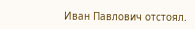Иван Павлович отстоял.